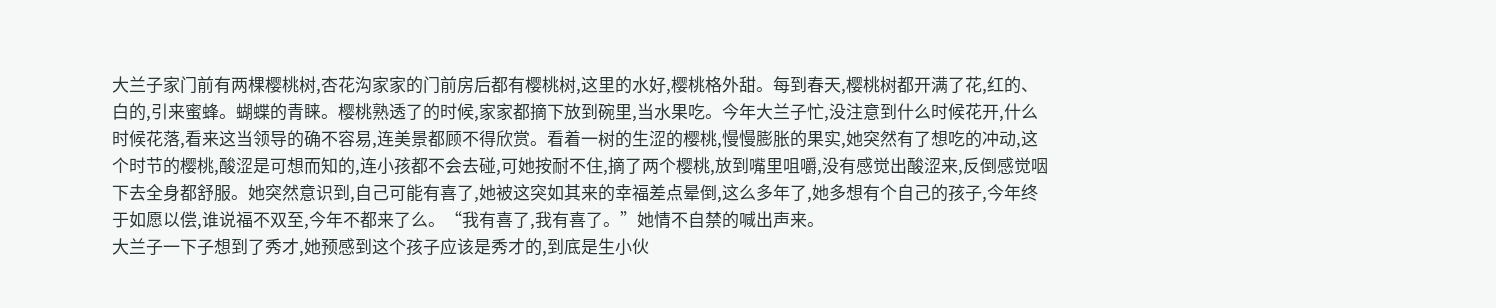大兰子家门前有两棵樱桃树,杏花沟家家的门前房后都有樱桃树,这里的水好,樱桃格外甜。每到春天,樱桃树都开满了花,红的、白的,引来蜜蜂。蝴蝶的青睐。樱桃熟透了的时候,家家都摘下放到碗里,当水果吃。今年大兰子忙,没注意到什么时候花开,什么时候花落,看来这当领导的确不容易,连美景都顾不得欣赏。看着一树的生涩的樱桃,慢慢膨胀的果实,她突然有了想吃的冲动,这个时节的樱桃,酸涩是可想而知的,连小孩都不会去碰,可她按耐不住,摘了两个樱桃,放到嘴里咀嚼,没有感觉出酸涩来,反倒感觉咽下去全身都舒服。她突然意识到,自己可能有喜了,她被这突如其来的幸福差点晕倒,这么多年了,她多想有个自己的孩子,今年终于如愿以偿,谁说福不双至,今年不都来了么。“我有喜了,我有喜了。”她情不自禁的喊出声来。
大兰子一下子想到了秀才,她预感到这个孩子应该是秀才的,到底是生小伙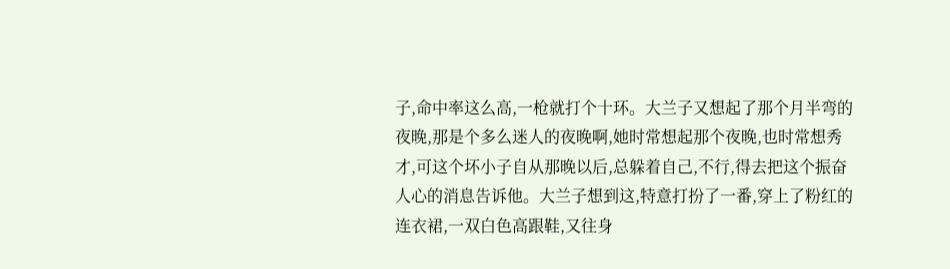子,命中率这么高,一枪就打个十环。大兰子又想起了那个月半弯的夜晚,那是个多么迷人的夜晚啊,她时常想起那个夜晚,也时常想秀才,可这个坏小子自从那晚以后,总躲着自己,不行,得去把这个振奋人心的消息告诉他。大兰子想到这,特意打扮了一番,穿上了粉红的连衣裙,一双白色高跟鞋,又往身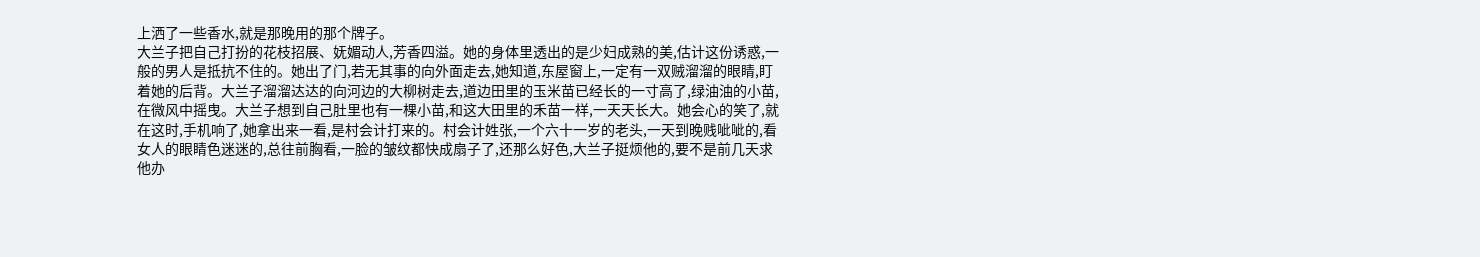上洒了一些香水,就是那晚用的那个牌子。
大兰子把自己打扮的花枝招展、妩媚动人,芳香四溢。她的身体里透出的是少妇成熟的美,估计这份诱惑,一般的男人是抵抗不住的。她出了门,若无其事的向外面走去,她知道,东屋窗上,一定有一双贼溜溜的眼睛,盯着她的后背。大兰子溜溜达达的向河边的大柳树走去,道边田里的玉米苗已经长的一寸高了,绿油油的小苗,在微风中摇曳。大兰子想到自己肚里也有一棵小苗,和这大田里的禾苗一样,一天天长大。她会心的笑了,就在这时,手机响了,她拿出来一看,是村会计打来的。村会计姓张,一个六十一岁的老头,一天到晚贱呲呲的,看女人的眼睛色迷迷的,总往前胸看,一脸的皱纹都快成扇子了,还那么好色,大兰子挺烦他的,要不是前几天求他办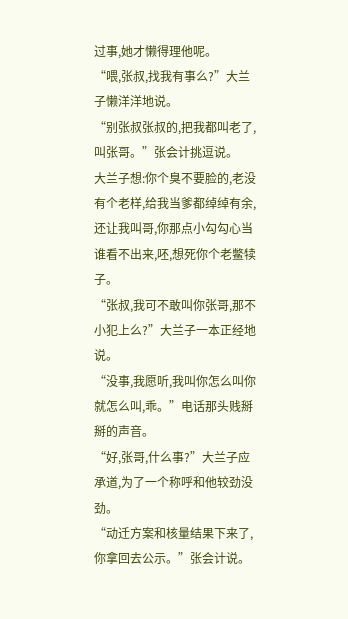过事,她才懒得理他呢。
“喂,张叔,找我有事么?”大兰子懒洋洋地说。
“别张叔张叔的,把我都叫老了,叫张哥。”张会计挑逗说。
大兰子想:你个臭不要脸的,老没有个老样,给我当爹都绰绰有余,还让我叫哥,你那点小勾勾心当谁看不出来,呸,想死你个老鳖犊子。
“张叔,我可不敢叫你张哥,那不小犯上么?”大兰子一本正经地说。
“没事,我愿听,我叫你怎么叫你就怎么叫,乖。”电话那头贱掰掰的声音。
“好,张哥,什么事?”大兰子应承道,为了一个称呼和他较劲没劲。
“动迁方案和核量结果下来了,你拿回去公示。”张会计说。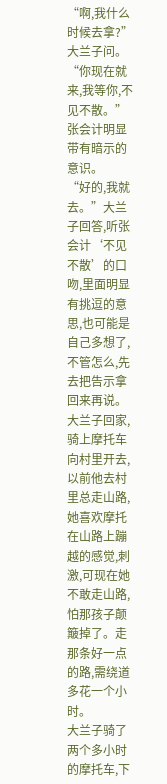“啊,我什么时候去拿?”大兰子问。
“你现在就来,我等你,不见不散。”张会计明显带有暗示的意识。
“好的,我就去。”大兰子回答,听张会计‘不见不散’的口吻,里面明显有挑逗的意思,也可能是自己多想了,不管怎么,先去把告示拿回来再说。
大兰子回家,骑上摩托车向村里开去,以前他去村里总走山路,她喜欢摩托在山路上蹦越的感觉,刺激,可现在她不敢走山路,怕那孩子颠簸掉了。走那条好一点的路,需绕道多花一个小时。
大兰子骑了两个多小时的摩托车,下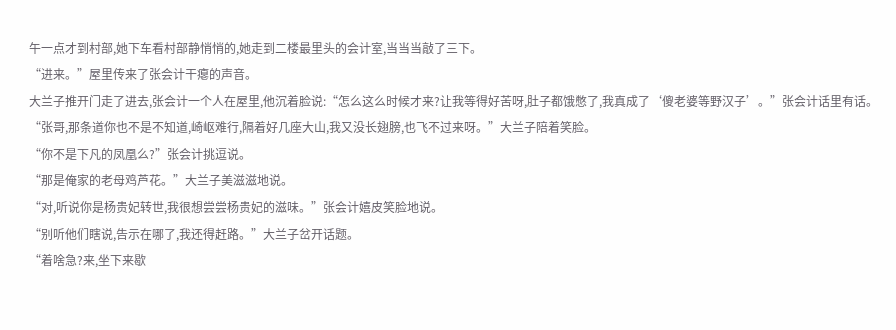午一点才到村部,她下车看村部静悄悄的,她走到二楼最里头的会计室,当当当敲了三下。
“进来。”屋里传来了张会计干瘪的声音。
大兰子推开门走了进去,张会计一个人在屋里,他沉着脸说:“怎么这么时候才来?让我等得好苦呀,肚子都饿憋了,我真成了‘傻老婆等野汉子’。”张会计话里有话。
“张哥,那条道你也不是不知道,崎岖难行,隔着好几座大山,我又没长翅膀,也飞不过来呀。”大兰子陪着笑脸。
“你不是下凡的凤凰么?”张会计挑逗说。
“那是俺家的老母鸡芦花。”大兰子美滋滋地说。
“对,听说你是杨贵妃转世,我很想尝尝杨贵妃的滋味。”张会计嬉皮笑脸地说。
“别听他们瞎说,告示在哪了,我还得赶路。”大兰子岔开话题。
“着啥急?来,坐下来歇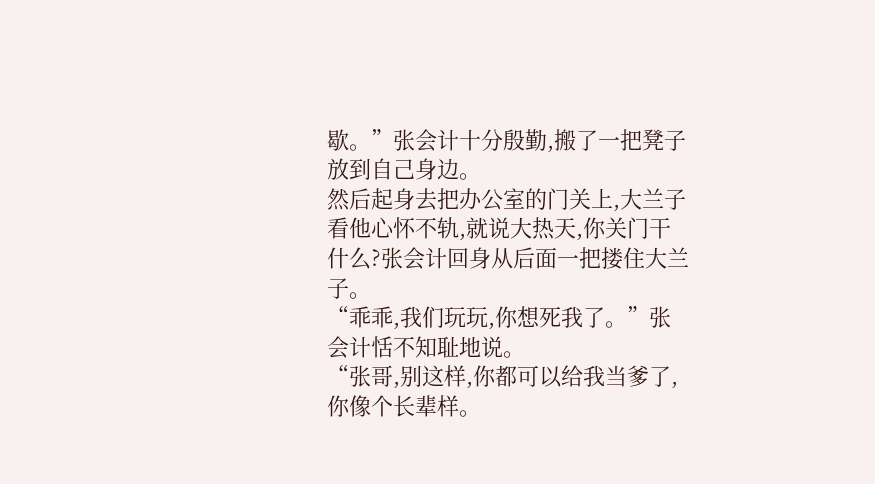歇。”张会计十分殷勤,搬了一把凳子放到自己身边。
然后起身去把办公室的门关上,大兰子看他心怀不轨,就说大热天,你关门干什么?张会计回身从后面一把搂住大兰子。
“乖乖,我们玩玩,你想死我了。”张会计恬不知耻地说。
“张哥,别这样,你都可以给我当爹了,你像个长辈样。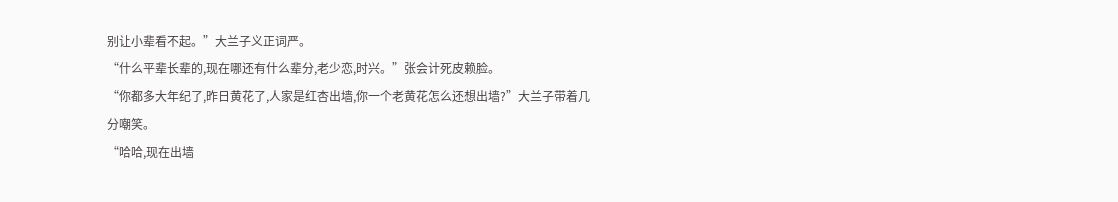别让小辈看不起。”大兰子义正词严。
“什么平辈长辈的,现在哪还有什么辈分,老少恋,时兴。”张会计死皮赖脸。
“你都多大年纪了,昨日黄花了,人家是红杏出墙,你一个老黄花怎么还想出墙?”大兰子带着几分嘲笑。
“哈哈,现在出墙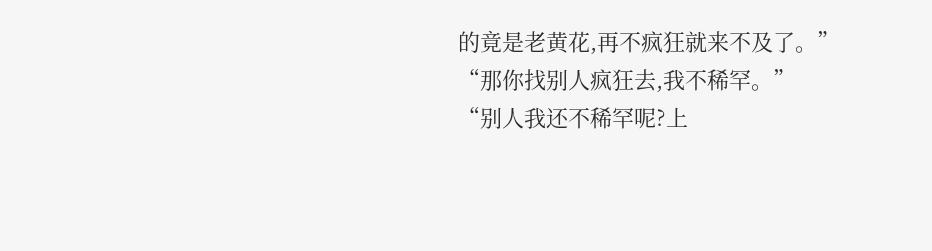的竟是老黄花,再不疯狂就来不及了。”
“那你找别人疯狂去,我不稀罕。”
“别人我还不稀罕呢?上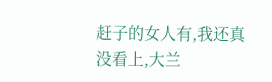赶子的女人有,我还真没看上,大兰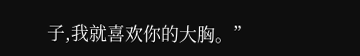子,我就喜欢你的大胸。”